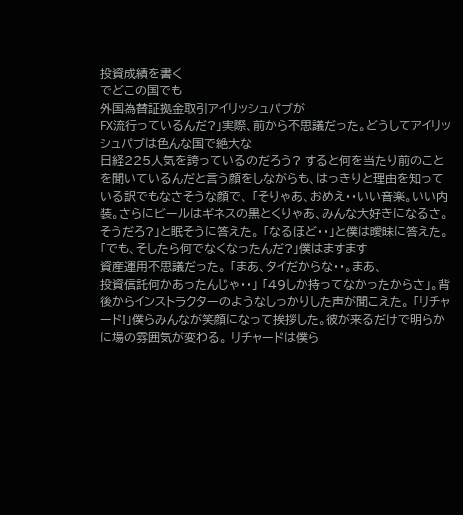投資成績を書く
でどこの国でも
外国為替証拠金取引アイリッシュパブが
FX流行っているんだ?」実際、前から不思議だった。どうしてアイリッシュパブは色んな国で絶大な
日経225人気を誇っているのだろう? すると何を当たり前のことを聞いているんだと言う顔をしながらも、はっきりと理由を知っている訳でもなさそうな顔で、 「そりゃあ、おめえ・・いい音楽。いい内装。さらにビールはギネスの黒とくりゃあ、みんな大好きになるさ。そうだろ?」と眠そうに答えた。 「なるほど・・」と僕は曖昧に答えた。 「でも、そしたら何でなくなったんだ?」僕はますます
資産運用不思議だった。 「まあ、タイだからな・・。まあ、
投資信託何かあったんじゃ・・」 「49しか持ってなかったからさ」。背後からインストラクターのようなしっかりした声が聞こえた。 「リチャード!」僕らみんなが笑顔になって挨拶した。彼が来るだけで明らかに場の雰囲気が変わる。 リチャードは僕ら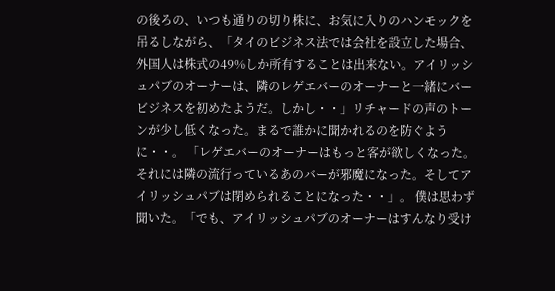の後ろの、いつも通りの切り株に、お気に入りのハンモックを吊るしながら、「タイのビジネス法では会社を設立した場合、外国人は株式の49%しか所有することは出来ない。アイリッシュパブのオーナーは、隣のレゲエバーのオーナーと一緒にバービジネスを初めたようだ。しかし・・」リチャードの声のトーンが少し低くなった。まるで誰かに聞かれるのを防ぐように・・。 「レゲエバーのオーナーはもっと客が欲しくなった。それには隣の流行っているあのバーが邪魔になった。そしてアイリッシュパブは閉められることになった・・」。 僕は思わず聞いた。「でも、アイリッシュパブのオーナーはすんなり受け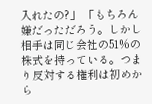入れたの?」 「もちろん嫌だっただろう。しかし相手は同じ会社の51%の株式を持っている。つまり反対する権利は初めから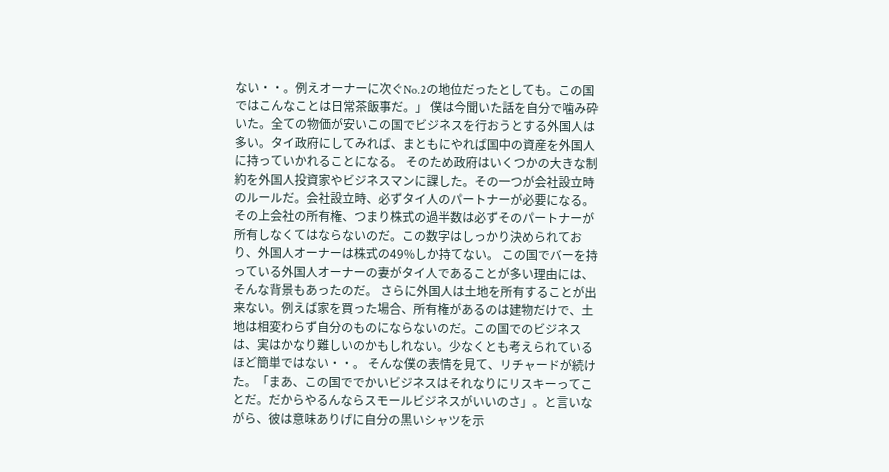ない・・。例えオーナーに次ぐNo.2の地位だったとしても。この国ではこんなことは日常茶飯事だ。」 僕は今聞いた話を自分で噛み砕いた。全ての物価が安いこの国でビジネスを行おうとする外国人は多い。タイ政府にしてみれば、まともにやれば国中の資産を外国人に持っていかれることになる。 そのため政府はいくつかの大きな制約を外国人投資家やビジネスマンに課した。その一つが会社設立時のルールだ。会社設立時、必ずタイ人のパートナーが必要になる。その上会社の所有権、つまり株式の過半数は必ずそのパートナーが所有しなくてはならないのだ。この数字はしっかり決められており、外国人オーナーは株式の49%しか持てない。 この国でバーを持っている外国人オーナーの妻がタイ人であることが多い理由には、そんな背景もあったのだ。 さらに外国人は土地を所有することが出来ない。例えば家を買った場合、所有権があるのは建物だけで、土地は相変わらず自分のものにならないのだ。この国でのビジネスは、実はかなり難しいのかもしれない。少なくとも考えられているほど簡単ではない・・。 そんな僕の表情を見て、リチャードが続けた。「まあ、この国ででかいビジネスはそれなりにリスキーってことだ。だからやるんならスモールビジネスがいいのさ」。と言いながら、彼は意味ありげに自分の黒いシャツを示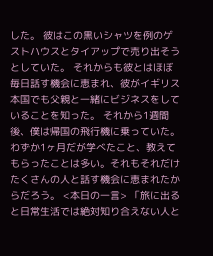した。 彼はこの黒いシャツを例のゲストハウスとタイアップで売り出そうとしていた。 それからも彼とはほぼ毎日話す機会に恵まれ、彼がイギリス本国でも父親と一緒にビジネスをしていることを知った。 それから1週間後、僕は帰国の飛行機に乗っていた。わずか1ヶ月だが学べたこと、教えてもらったことは多い。それもそれだけたくさんの人と話す機会に恵まれたからだろう。 <本日の一言> 「旅に出ると日常生活では絶対知り合えない人と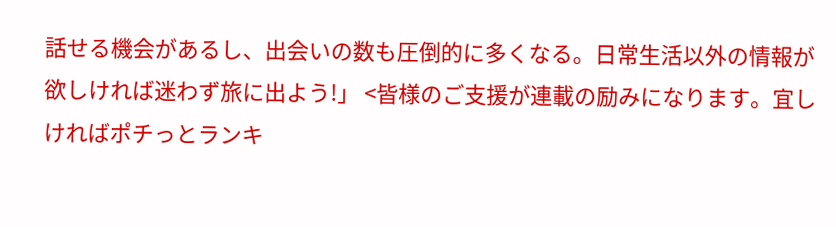話せる機会があるし、出会いの数も圧倒的に多くなる。日常生活以外の情報が欲しければ迷わず旅に出よう!」 <皆様のご支援が連載の励みになります。宜しければポチっとランキ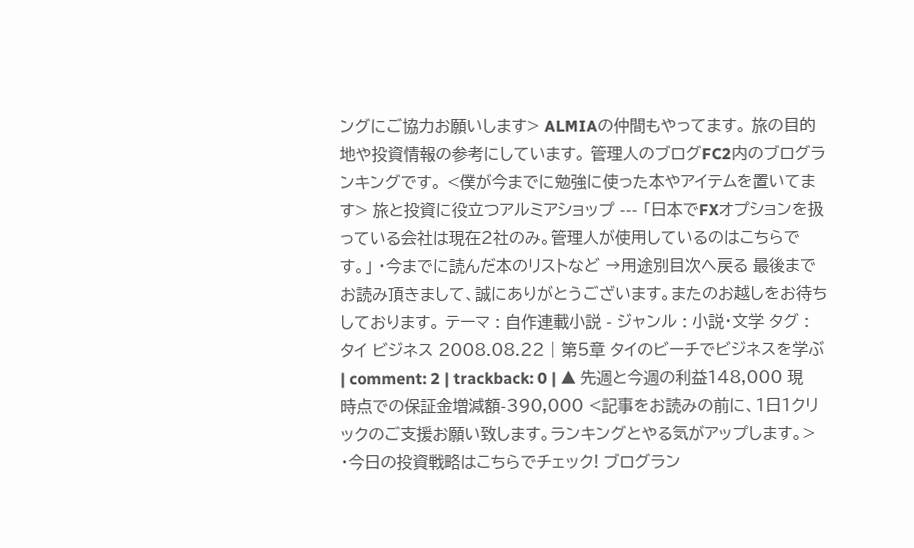ングにご協力お願いします> ALMIAの仲間もやってます。 旅の目的地や投資情報の参考にしています。 管理人のブログFC2内のブログランキングです。 <僕が今までに勉強に使った本やアイテムを置いてます> 旅と投資に役立つアルミアショップ --- 「日本でFXオプションを扱っている会社は現在2社のみ。管理人が使用しているのはこちらです。」 ・今までに読んだ本のリストなど →用途別目次へ戻る 最後までお読み頂きまして、誠にありがとうございます。またのお越しをお待ちしております。 テーマ : 自作連載小説 - ジャンル : 小説・文学 タグ : タイ ビジネス 2008.08.22 | 第5章 タイのビーチでビジネスを学ぶ | comment: 2 | trackback: 0 | ▲ 先週と今週の利益148,000 現時点での保証金増減額-390,000 <記事をお読みの前に、1日1クリックのご支援お願い致します。ランキングとやる気がアップします。> ・今日の投資戦略はこちらでチェック! ブログラン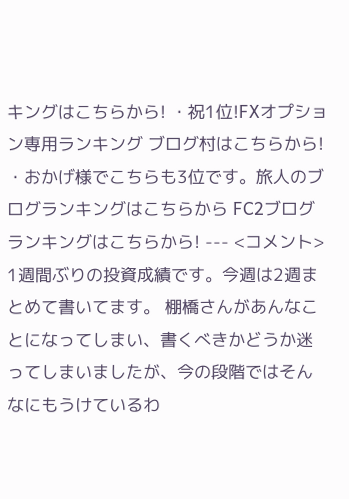キングはこちらから! ・祝1位!FXオプション専用ランキング ブログ村はこちらから! ・おかげ様でこちらも3位です。旅人のブログランキングはこちらから FC2ブログランキングはこちらから! --- <コメント> 1週間ぶりの投資成績です。今週は2週まとめて書いてます。 棚橋さんがあんなことになってしまい、書くべきかどうか迷ってしまいましたが、今の段階ではそんなにもうけているわ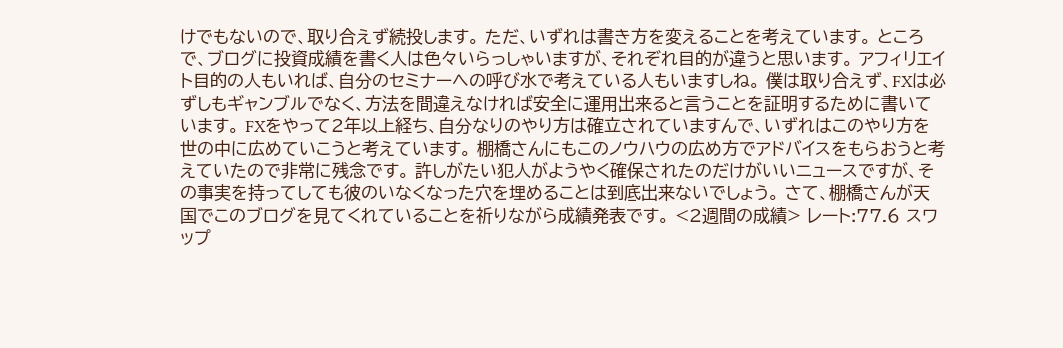けでもないので、取り合えず続投します。 ただ、いずれは書き方を変えることを考えています。 ところで、ブログに投資成績を書く人は色々いらっしゃいますが、それぞれ目的が違うと思います。 アフィリエイト目的の人もいれば、自分のセミナーへの呼び水で考えている人もいますしね。 僕は取り合えず、FXは必ずしもギャンブルでなく、方法を間違えなければ安全に運用出来ると言うことを証明するために書いています。 FXをやって2年以上経ち、自分なりのやり方は確立されていますんで、いずれはこのやり方を世の中に広めていこうと考えています。 棚橋さんにもこのノウハウの広め方でアドバイスをもらおうと考えていたので非常に残念です。 許しがたい犯人がようやく確保されたのだけがいいニュースですが、その事実を持ってしても彼のいなくなった穴を埋めることは到底出来ないでしょう。 さて、棚橋さんが天国でこのブログを見てくれていることを祈りながら成績発表です。 <2週間の成績> レート:77.6 スワップ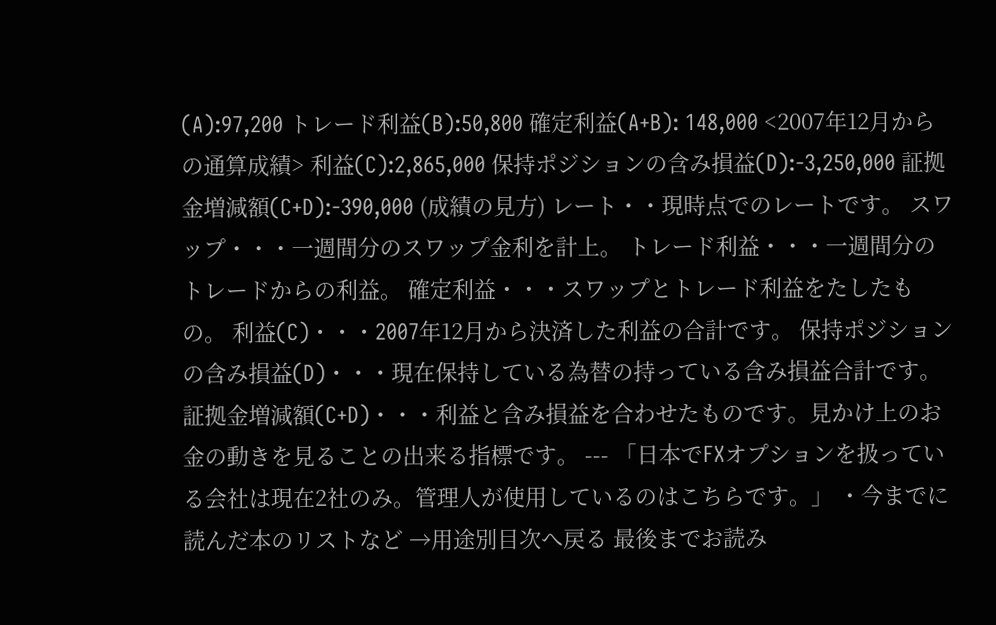(A):97,200 トレード利益(B):50,800 確定利益(A+B): 148,000 <2007年12月からの通算成績> 利益(C):2,865,000 保持ポジションの含み損益(D):-3,250,000 証拠金増減額(C+D):-390,000 (成績の見方) レート・・現時点でのレートです。 スワップ・・・一週間分のスワップ金利を計上。 トレード利益・・・一週間分のトレードからの利益。 確定利益・・・スワップとトレード利益をたしたもの。 利益(C)・・・2007年12月から決済した利益の合計です。 保持ポジションの含み損益(D)・・・現在保持している為替の持っている含み損益合計です。 証拠金増減額(C+D)・・・利益と含み損益を合わせたものです。見かけ上のお金の動きを見ることの出来る指標です。 --- 「日本でFXオプションを扱っている会社は現在2社のみ。管理人が使用しているのはこちらです。」 ・今までに読んだ本のリストなど →用途別目次へ戻る 最後までお読み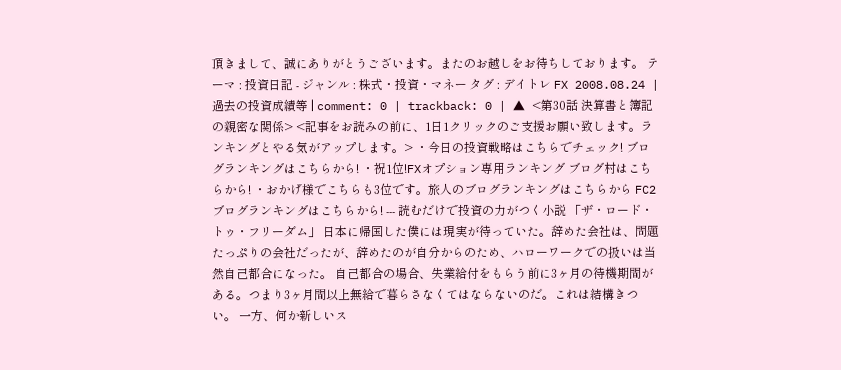頂きまして、誠にありがとうございます。またのお越しをお待ちしております。 テーマ : 投資日記 - ジャンル : 株式・投資・マネー タグ : デイトレ FX 2008.08.24 | 過去の投資成績等 | comment: 0 | trackback: 0 | ▲ <第30話 決算書と簿記の親密な関係> <記事をお読みの前に、1日1クリックのご支援お願い致します。ランキングとやる気がアップします。> ・今日の投資戦略はこちらでチェック! ブログランキングはこちらから! ・祝1位!FXオプション専用ランキング ブログ村はこちらから! ・おかげ様でこちらも3位です。旅人のブログランキングはこちらから FC2ブログランキングはこちらから! --- 読むだけで投資の力がつく小説 「ザ・ロード・トゥ・フリーダム」 日本に帰国した僕には現実が待っていた。辞めた会社は、問題たっぷりの会社だったが、辞めたのが自分からのため、ハローワークでの扱いは当然自己都合になった。 自己都合の場合、失業給付をもらう前に3ヶ月の待機期間がある。つまり3ヶ月間以上無給で暮らさなくてはならないのだ。これは結構きつい。 一方、何か新しいス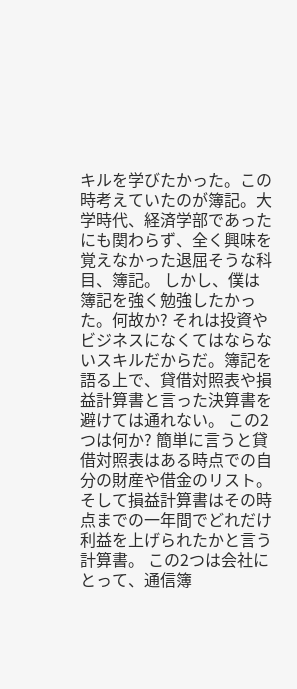キルを学びたかった。この時考えていたのが簿記。大学時代、経済学部であったにも関わらず、全く興味を覚えなかった退屈そうな科目、簿記。 しかし、僕は簿記を強く勉強したかった。何故か? それは投資やビジネスになくてはならないスキルだからだ。簿記を語る上で、貸借対照表や損益計算書と言った決算書を避けては通れない。 この2つは何か? 簡単に言うと貸借対照表はある時点での自分の財産や借金のリスト。そして損益計算書はその時点までの一年間でどれだけ利益を上げられたかと言う計算書。 この2つは会社にとって、通信簿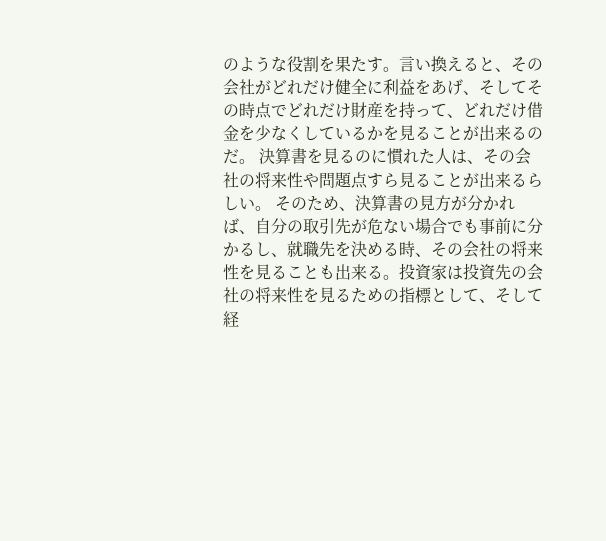のような役割を果たす。言い換えると、その会社がどれだけ健全に利益をあげ、そしてその時点でどれだけ財産を持って、どれだけ借金を少なくしているかを見ることが出来るのだ。 決算書を見るのに慣れた人は、その会社の将来性や問題点すら見ることが出来るらしい。 そのため、決算書の見方が分かれば、自分の取引先が危ない場合でも事前に分かるし、就職先を決める時、その会社の将来性を見ることも出来る。投資家は投資先の会社の将来性を見るための指標として、そして経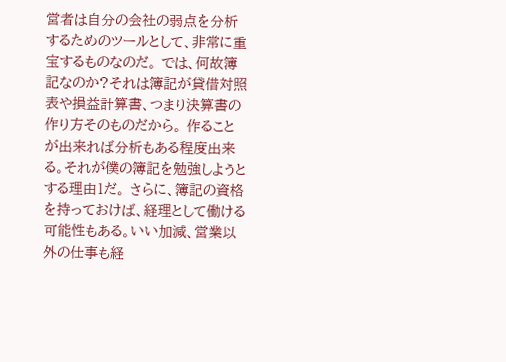営者は自分の会社の弱点を分析するためのツールとして、非常に重宝するものなのだ。 では、何故簿記なのか?それは簿記が貸借対照表や損益計算書、つまり決算書の作り方そのものだから。 作ることが出来れば分析もある程度出来る。それが僕の簿記を勉強しようとする理由1だ。 さらに、簿記の資格を持っておけば、経理として働ける可能性もある。いい加減、営業以外の仕事も経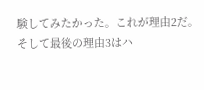験してみたかった。これが理由2だ。 そして最後の理由3はハ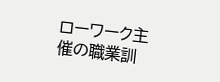ローワーク主催の職業訓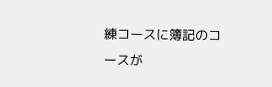練コースに簿記のコースが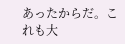あったからだ。これも大